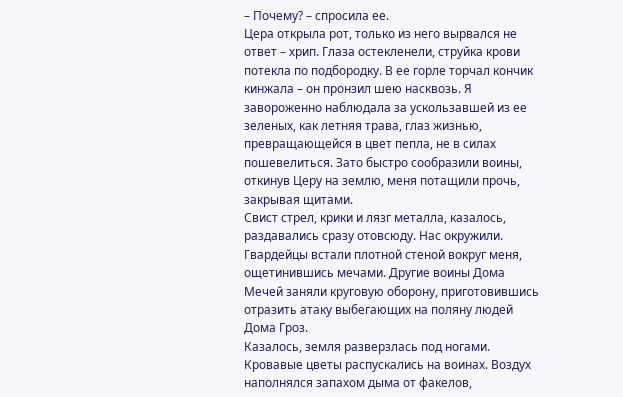– Почему? – спросила ее.
Цера открыла рот, только из него вырвался не ответ – хрип. Глаза остекленели, струйка крови потекла по подбородку. В ее горле торчал кончик кинжала – он пронзил шею насквозь. Я завороженно наблюдала за ускользавшей из ее зеленых, как летняя трава, глаз жизнью, превращающейся в цвет пепла, не в силах пошевелиться. Зато быстро сообразили воины, откинув Церу на землю, меня потащили прочь, закрывая щитами.
Свист стрел, крики и лязг металла, казалось, раздавались сразу отовсюду. Нас окружили.
Гвардейцы встали плотной стеной вокруг меня, ощетинившись мечами. Другие воины Дома Мечей заняли круговую оборону, приготовившись отразить атаку выбегающих на поляну людей Дома Гроз.
Казалось, земля разверзлась под ногами. Кровавые цветы распускались на воинах. Воздух наполнялся запахом дыма от факелов,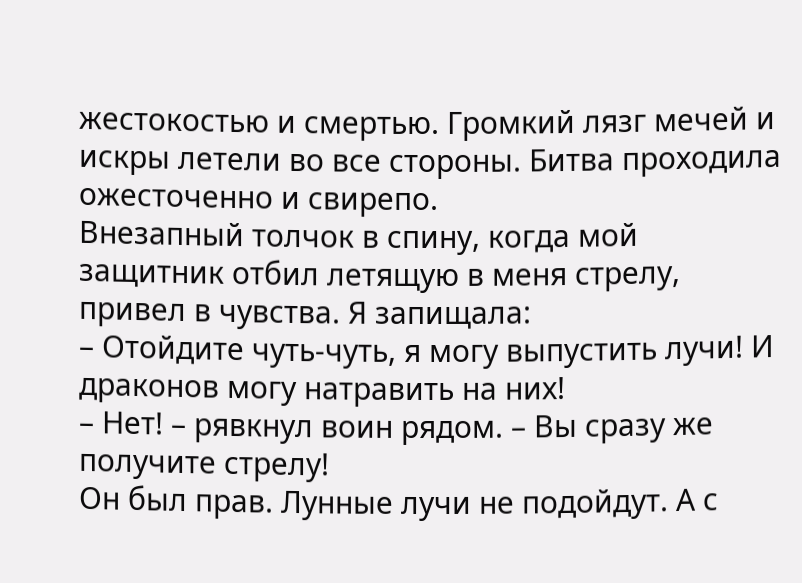жестокостью и смертью. Громкий лязг мечей и искры летели во все стороны. Битва проходила ожесточенно и свирепо.
Внезапный толчок в спину, когда мой защитник отбил летящую в меня стрелу, привел в чувства. Я запищала:
– Отойдите чуть-чуть, я могу выпустить лучи! И драконов могу натравить на них!
– Нет! – рявкнул воин рядом. – Вы сразу же получите стрелу!
Он был прав. Лунные лучи не подойдут. А с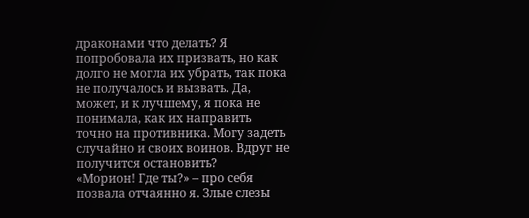драконами что делать? Я попробовала их призвать, но как долго не могла их убрать, так пока не получалось и вызвать. Да, может, и к лучшему, я пока не понимала, как их направить точно на противника. Могу задеть случайно и своих воинов. Вдруг не получится остановить?
«Морион! Где ты?» – про себя позвала отчаянно я. Злые слезы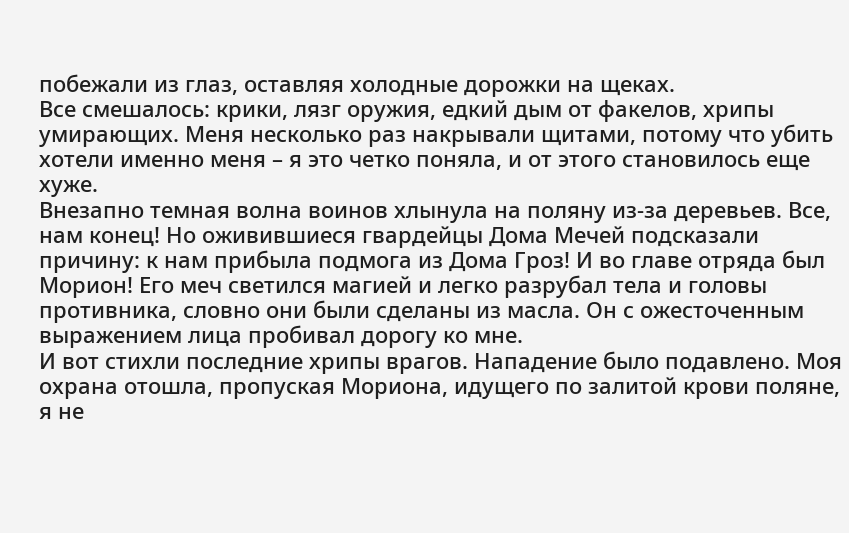побежали из глаз, оставляя холодные дорожки на щеках.
Все смешалось: крики, лязг оружия, едкий дым от факелов, хрипы умирающих. Меня несколько раз накрывали щитами, потому что убить хотели именно меня – я это четко поняла, и от этого становилось еще хуже.
Внезапно темная волна воинов хлынула на поляну из-за деревьев. Все, нам конец! Но оживившиеся гвардейцы Дома Мечей подсказали причину: к нам прибыла подмога из Дома Гроз! И во главе отряда был Морион! Его меч светился магией и легко разрубал тела и головы противника, словно они были сделаны из масла. Он с ожесточенным выражением лица пробивал дорогу ко мне.
И вот стихли последние хрипы врагов. Нападение было подавлено. Моя охрана отошла, пропуская Мориона, идущего по залитой крови поляне, я не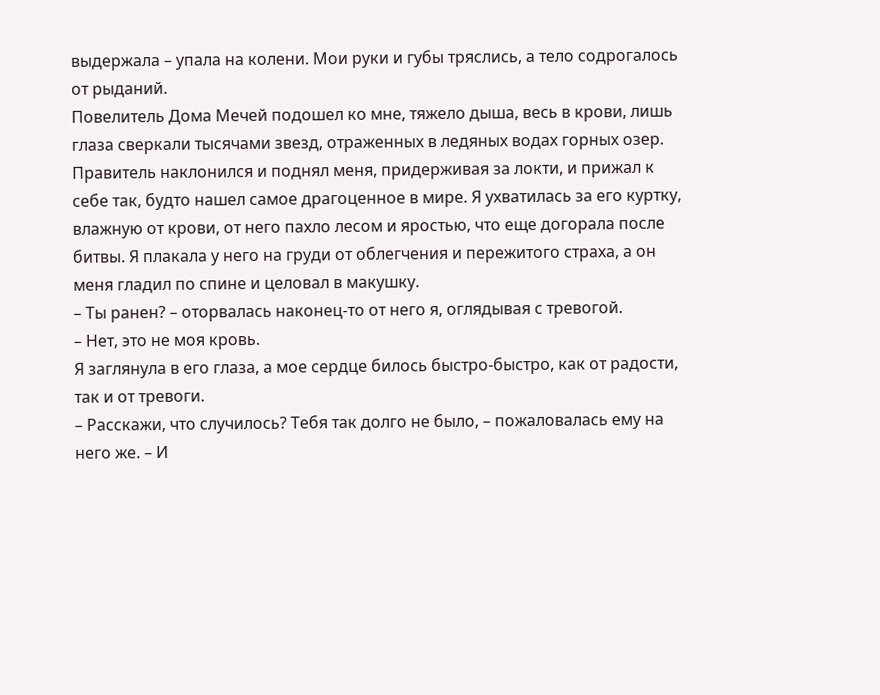выдержала – упала на колени. Мои руки и губы тряслись, а тело содрогалось от рыданий.
Повелитель Дома Мечей подошел ко мне, тяжело дыша, весь в крови, лишь глаза сверкали тысячами звезд, отраженных в ледяных водах горных озер. Правитель наклонился и поднял меня, придерживая за локти, и прижал к себе так, будто нашел самое драгоценное в мире. Я ухватилась за его куртку, влажную от крови, от него пахло лесом и яростью, что еще догорала после битвы. Я плакала у него на груди от облегчения и пережитого страха, а он меня гладил по спине и целовал в макушку.
– Ты ранен? – оторвалась наконец-то от него я, оглядывая с тревогой.
– Нет, это не моя кровь.
Я заглянула в его глаза, а мое сердце билось быстро-быстро, как от радости, так и от тревоги.
– Расскажи, что случилось? Тебя так долго не было, – пожаловалась ему на него же. – И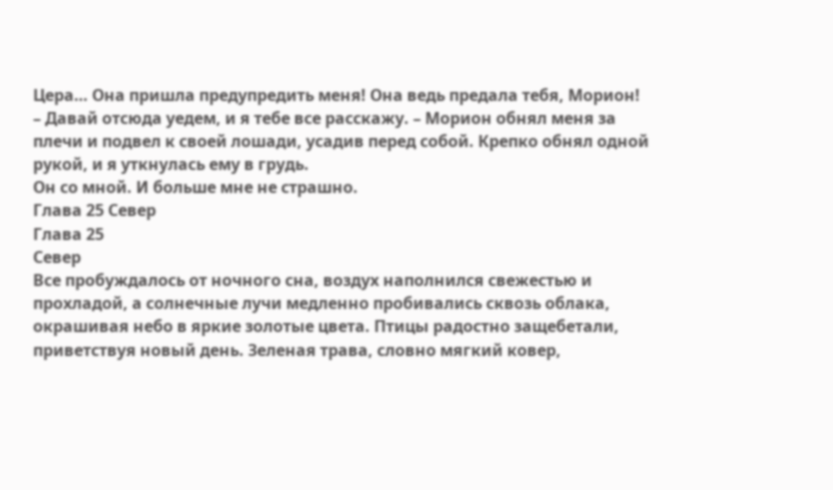Цера… Она пришла предупредить меня! Она ведь предала тебя, Морион!
– Давай отсюда уедем, и я тебе все расскажу. – Морион обнял меня за плечи и подвел к своей лошади, усадив перед собой. Крепко обнял одной рукой, и я уткнулась ему в грудь.
Он со мной. И больше мне не страшно.
Глава 25 Север
Глава 25
Север
Все пробуждалось от ночного сна, воздух наполнился свежестью и прохладой, а солнечные лучи медленно пробивались сквозь облака, окрашивая небо в яркие золотые цвета. Птицы радостно защебетали, приветствуя новый день. Зеленая трава, словно мягкий ковер,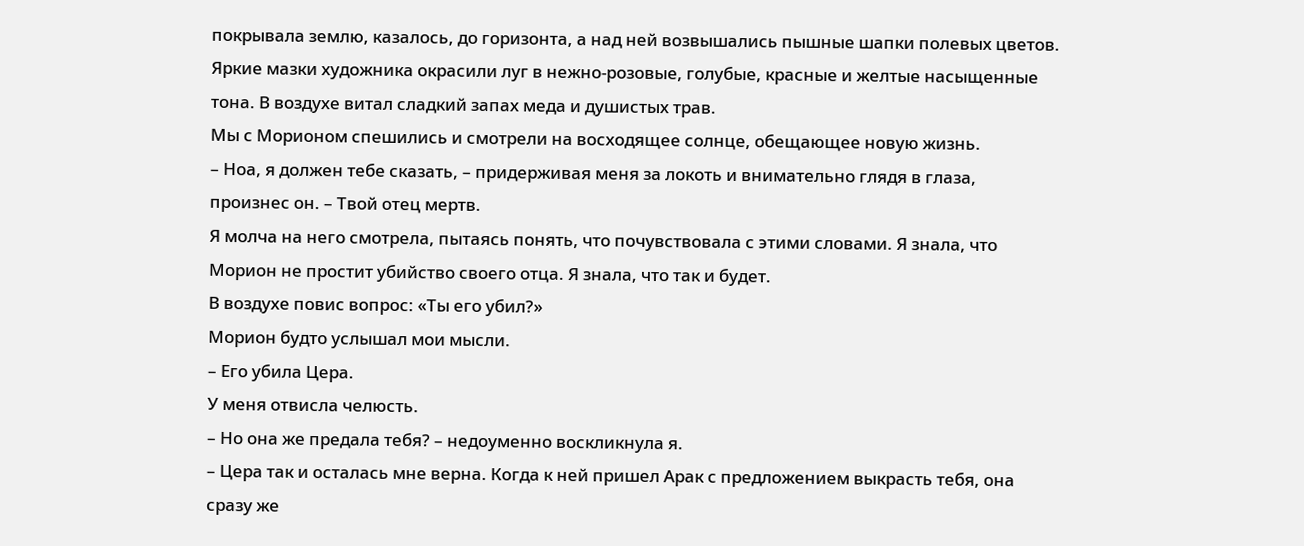покрывала землю, казалось, до горизонта, а над ней возвышались пышные шапки полевых цветов. Яркие мазки художника окрасили луг в нежно-розовые, голубые, красные и желтые насыщенные тона. В воздухе витал сладкий запах меда и душистых трав.
Мы с Морионом спешились и смотрели на восходящее солнце, обещающее новую жизнь.
– Ноа, я должен тебе сказать, – придерживая меня за локоть и внимательно глядя в глаза, произнес он. – Твой отец мертв.
Я молча на него смотрела, пытаясь понять, что почувствовала с этими словами. Я знала, что Морион не простит убийство своего отца. Я знала, что так и будет.
В воздухе повис вопрос: «Ты его убил?»
Морион будто услышал мои мысли.
– Его убила Цера.
У меня отвисла челюсть.
– Но она же предала тебя? – недоуменно воскликнула я.
– Цера так и осталась мне верна. Когда к ней пришел Арак с предложением выкрасть тебя, она сразу же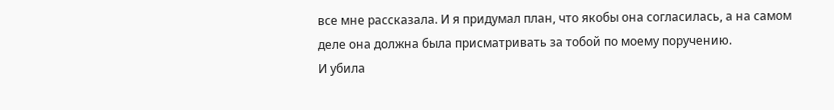все мне рассказала. И я придумал план, что якобы она согласилась, а на самом деле она должна была присматривать за тобой по моему поручению.
И убила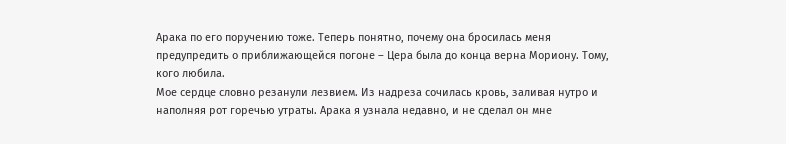Арака по его поручению тоже. Теперь понятно, почему она бросилась меня предупредить о приближающейся погоне – Цера была до конца верна Мориону. Тому, кого любила.
Мое сердце словно резанули лезвием. Из надреза сочилась кровь, заливая нутро и наполняя рот горечью утраты. Арака я узнала недавно, и не сделал он мне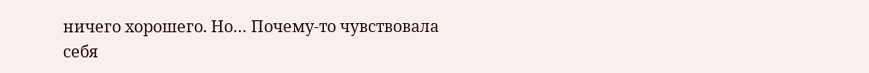ничего хорошего. Но… Почему-то чувствовала себя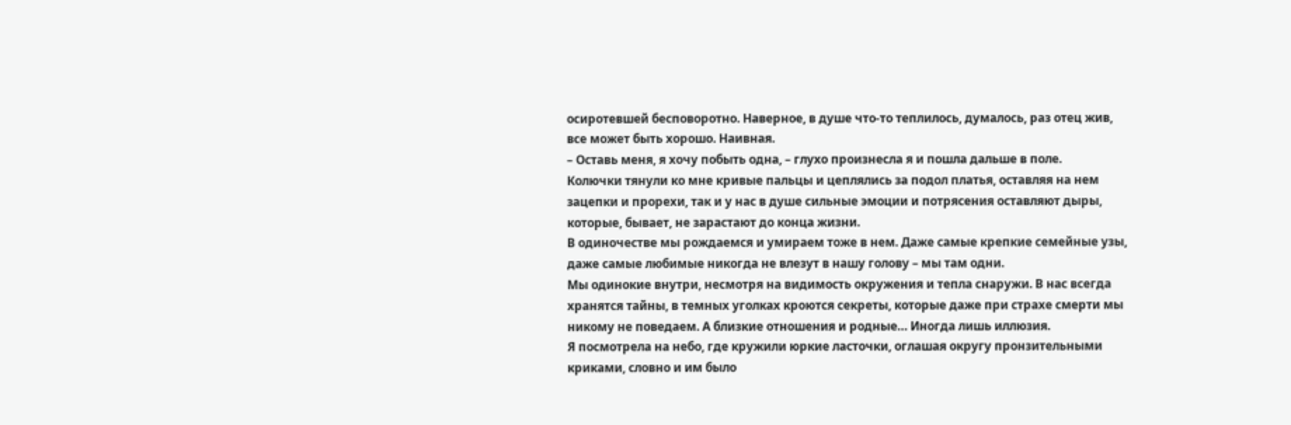осиротевшей бесповоротно. Наверное, в душе что-то теплилось, думалось, раз отец жив, все может быть хорошо. Наивная.
– Оставь меня, я хочу побыть одна, – глухо произнесла я и пошла дальше в поле.
Колючки тянули ко мне кривые пальцы и цеплялись за подол платья, оставляя на нем зацепки и прорехи, так и у нас в душе сильные эмоции и потрясения оставляют дыры, которые, бывает, не зарастают до конца жизни.
В одиночестве мы рождаемся и умираем тоже в нем. Даже самые крепкие семейные узы, даже самые любимые никогда не влезут в нашу голову – мы там одни.
Мы одинокие внутри, несмотря на видимость окружения и тепла снаружи. В нас всегда хранятся тайны, в темных уголках кроются секреты, которые даже при страхе смерти мы никому не поведаем. А близкие отношения и родные… Иногда лишь иллюзия.
Я посмотрела на небо, где кружили юркие ласточки, оглашая округу пронзительными криками, словно и им было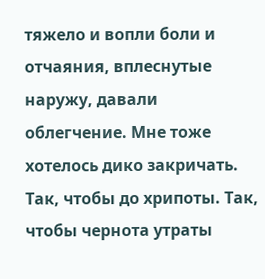тяжело и вопли боли и отчаяния, вплеснутые наружу, давали облегчение. Мне тоже хотелось дико закричать. Так, чтобы до хрипоты. Так, чтобы чернота утраты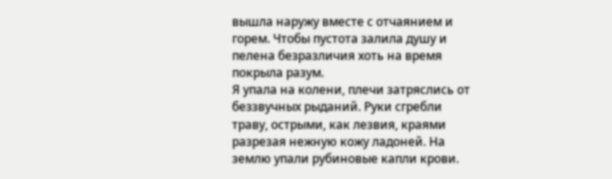вышла наружу вместе с отчаянием и горем. Чтобы пустота залила душу и пелена безразличия хоть на время покрыла разум.
Я упала на колени, плечи затряслись от беззвучных рыданий. Руки сгребли траву, острыми, как лезвия, краями разрезая нежную кожу ладоней. На землю упали рубиновые капли крови.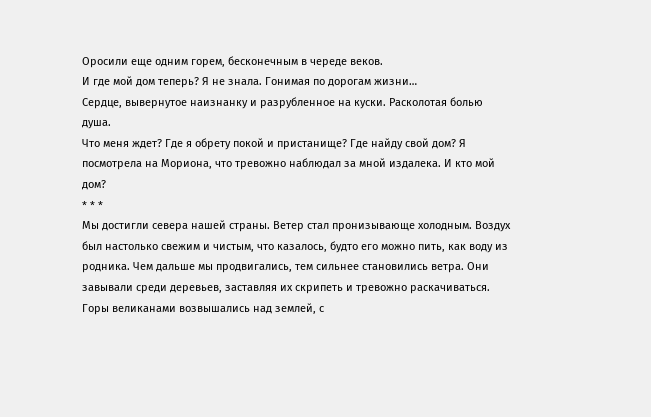Оросили еще одним горем, бесконечным в череде веков.
И где мой дом теперь? Я не знала. Гонимая по дорогам жизни…
Сердце, вывернутое наизнанку и разрубленное на куски. Расколотая болью душа.
Что меня ждет? Где я обрету покой и пристанище? Где найду свой дом? Я посмотрела на Мориона, что тревожно наблюдал за мной издалека. И кто мой дом?
* * *
Мы достигли севера нашей страны. Ветер стал пронизывающе холодным. Воздух был настолько свежим и чистым, что казалось, будто его можно пить, как воду из родника. Чем дальше мы продвигались, тем сильнее становились ветра. Они завывали среди деревьев, заставляя их скрипеть и тревожно раскачиваться.
Горы великанами возвышались над землей, с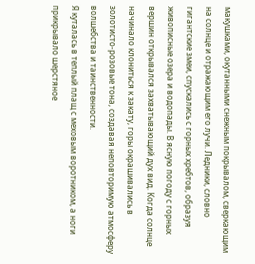макушками, окутанными снежным покрывалом, сверкающим на солнце и отражающим его лучи. Ледники, словно гигантские змеи, спускались с горных хребтов, образуя живописные озера и водопады. В ясную погоду с горных вершин открывался захватывающий дух вид. Когда солнце начинало клониться к закату, горы окрашивались в золотисто-розовые тона, создавая неповторимую атмосферу волшебства и таинственности.
Я куталась в теплый плащ с меховым воротником, а ноги прикрывало шерстяное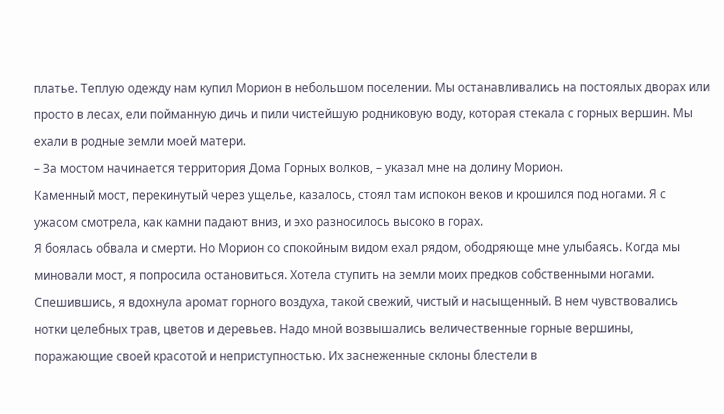платье. Теплую одежду нам купил Морион в небольшом поселении. Мы останавливались на постоялых дворах или просто в лесах, ели пойманную дичь и пили чистейшую родниковую воду, которая стекала с горных вершин. Мы ехали в родные земли моей матери.
– За мостом начинается территория Дома Горных волков, – указал мне на долину Морион.
Каменный мост, перекинутый через ущелье, казалось, стоял там испокон веков и крошился под ногами. Я с ужасом смотрела, как камни падают вниз, и эхо разносилось высоко в горах.
Я боялась обвала и смерти. Но Морион со спокойным видом ехал рядом, ободряюще мне улыбаясь. Когда мы миновали мост, я попросила остановиться. Хотела ступить на земли моих предков собственными ногами.
Спешившись, я вдохнула аромат горного воздуха, такой свежий, чистый и насыщенный. В нем чувствовались нотки целебных трав, цветов и деревьев. Надо мной возвышались величественные горные вершины, поражающие своей красотой и неприступностью. Их заснеженные склоны блестели в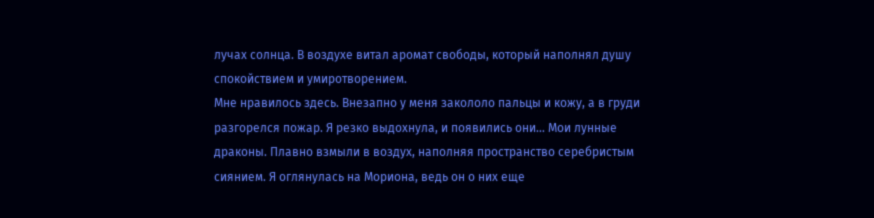лучах солнца. В воздухе витал аромат свободы, который наполнял душу спокойствием и умиротворением.
Мне нравилось здесь. Внезапно у меня закололо пальцы и кожу, а в груди разгорелся пожар. Я резко выдохнула, и появились они… Мои лунные драконы. Плавно взмыли в воздух, наполняя пространство серебристым сиянием. Я оглянулась на Мориона, ведь он о них еще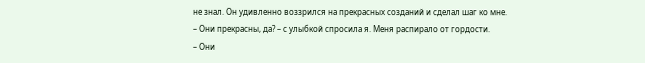не знал. Он удивленно воззрился на прекрасных созданий и сделал шаг ко мне.
– Они прекрасны, да? – с улыбкой спросила я. Меня распирало от гордости.
– Они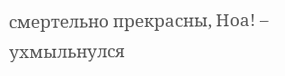смертельно прекрасны, Ноа! – ухмыльнулся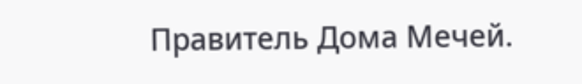Правитель Дома Мечей.